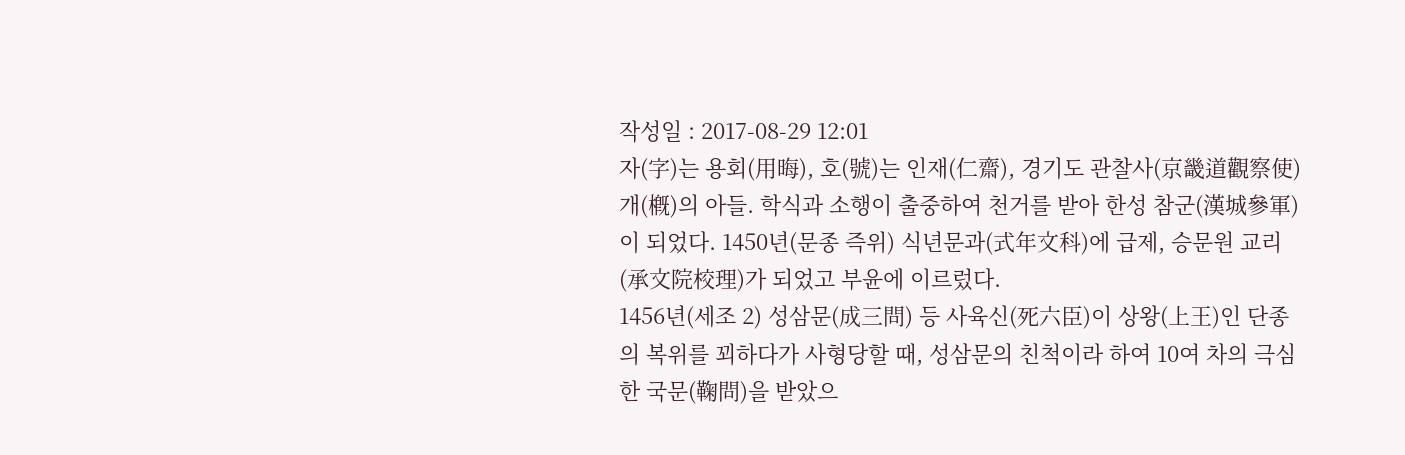작성일 : 2017-08-29 12:01
자(字)는 용회(用晦), 호(號)는 인재(仁齋), 경기도 관찰사(京畿道觀察使) 개(槪)의 아들. 학식과 소행이 출중하여 천거를 받아 한성 참군(漢城參軍)이 되었다. 1450년(문종 즉위) 식년문과(式年文科)에 급제, 승문원 교리(承文院校理)가 되었고 부윤에 이르렀다.
1456년(세조 2) 성삼문(成三問) 등 사육신(死六臣)이 상왕(上王)인 단종의 복위를 꾀하다가 사형당할 때, 성삼문의 친척이라 하여 10여 차의 극심한 국문(鞠問)을 받았으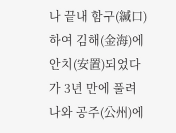나 끝내 함구(緘口)하여 김해(金海)에 안치(安置)되었다가 3년 만에 풀려 나와 공주(公州)에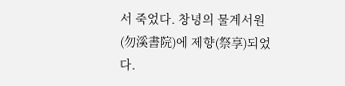서 죽었다. 창녕의 물계서원(勿溪書院)에 제향(祭享)되었다.